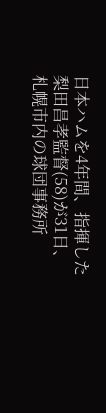日本ハムを4年間、指揮した梨田昌孝監督(58)が31日、札幌市内の球団事務所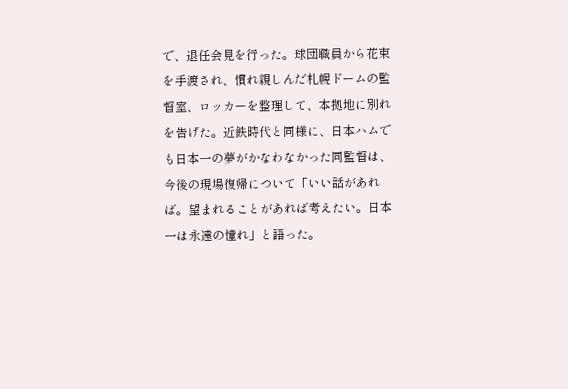で、退任会見を行った。球団職員から花束を手渡され、慣れ親しんだ札幌ドームの監督室、ロッカーを整理して、本拠地に別れを告げた。近鉄時代と同様に、日本ハムでも日本一の夢がかなわなかった同監督は、今後の現場復帰について「いい話があれば。望まれることがあれば考えたい。日本一は永遠の憧れ」と語った。